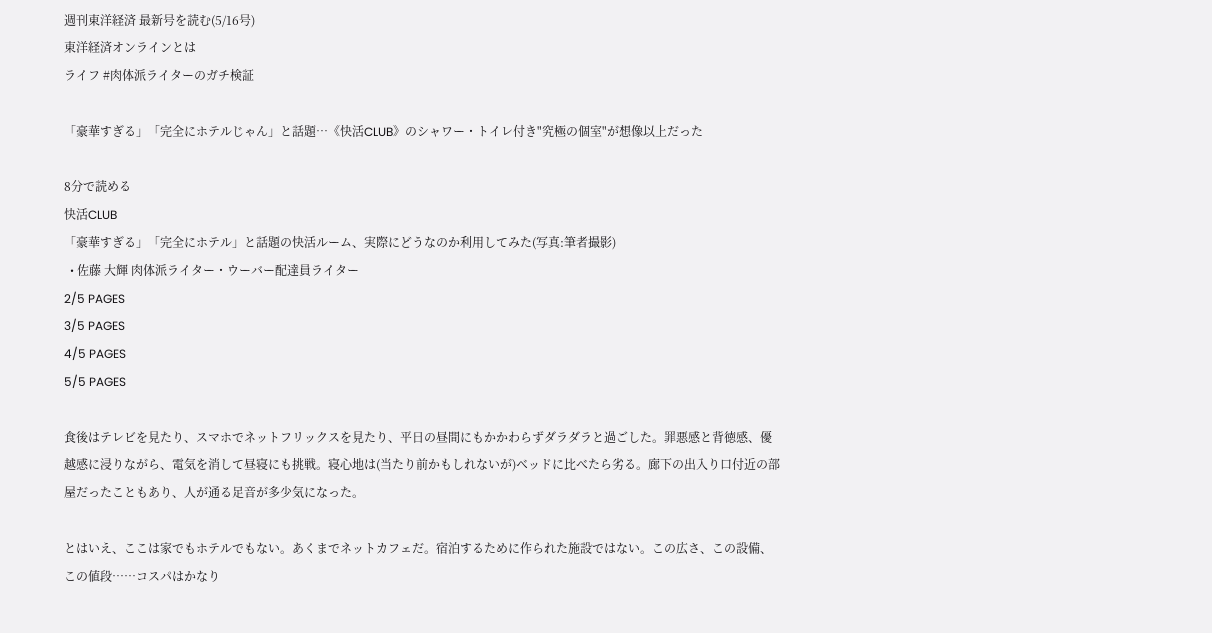週刊東洋経済 最新号を読む(5/16号)
東洋経済オンラインとは
ライフ #肉体派ライターのガチ検証

「豪華すぎる」「完全にホテルじゃん」と話題…《快活CLUB》のシャワー・トイレ付き"究極の個室"が想像以上だった

8分で読める
快活CLUB
「豪華すぎる」「完全にホテル」と話題の快活ルーム、実際にどうなのか利用してみた(写真:筆者撮影)
  • 佐藤 大輝 肉体派ライター・ウーバー配達員ライター
2/5 PAGES
3/5 PAGES
4/5 PAGES
5/5 PAGES

食後はテレビを見たり、スマホでネットフリックスを見たり、平日の昼間にもかかわらずダラダラと過ごした。罪悪感と背徳感、優越感に浸りながら、電気を消して昼寝にも挑戦。寝心地は(当たり前かもしれないが)ベッドに比べたら劣る。廊下の出入り口付近の部屋だったこともあり、人が通る足音が多少気になった。

とはいえ、ここは家でもホテルでもない。あくまでネットカフェだ。宿泊するために作られた施設ではない。この広さ、この設備、この値段⋯⋯コスパはかなり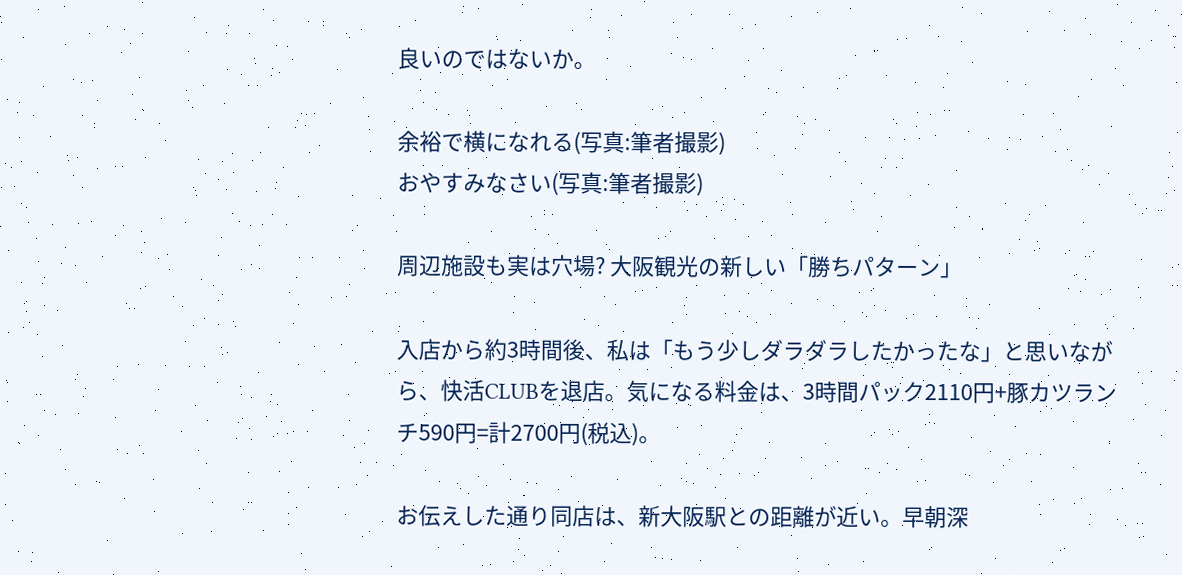良いのではないか。

余裕で横になれる(写真:筆者撮影)
おやすみなさい(写真:筆者撮影)

周辺施設も実は穴場? 大阪観光の新しい「勝ちパターン」

入店から約3時間後、私は「もう少しダラダラしたかったな」と思いながら、快活CLUBを退店。気になる料金は、3時間パック2110円+豚カツランチ590円=計2700円(税込)。

お伝えした通り同店は、新大阪駅との距離が近い。早朝深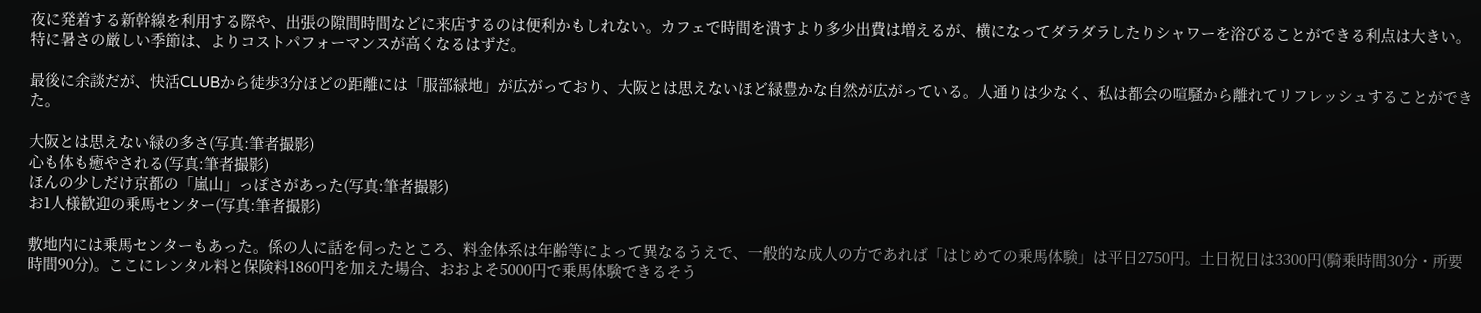夜に発着する新幹線を利用する際や、出張の隙間時間などに来店するのは便利かもしれない。カフェで時間を潰すより多少出費は増えるが、横になってダラダラしたりシャワーを浴びることができる利点は大きい。特に暑さの厳しい季節は、よりコストパフォーマンスが高くなるはずだ。

最後に余談だが、快活CLUBから徒歩3分ほどの距離には「服部緑地」が広がっており、大阪とは思えないほど緑豊かな自然が広がっている。人通りは少なく、私は都会の喧騒から離れてリフレッシュすることができた。

大阪とは思えない緑の多さ(写真:筆者撮影)
心も体も癒やされる(写真:筆者撮影)
ほんの少しだけ京都の「嵐山」っぽさがあった(写真:筆者撮影)
お1人様歓迎の乗馬センター(写真:筆者撮影)

敷地内には乗馬センターもあった。係の人に話を伺ったところ、料金体系は年齢等によって異なるうえで、一般的な成人の方であれば「はじめての乗馬体験」は平日2750円。土日祝日は3300円(騎乗時間30分・所要時間90分)。ここにレンタル料と保険料1860円を加えた場合、おおよそ5000円で乗馬体験できるそう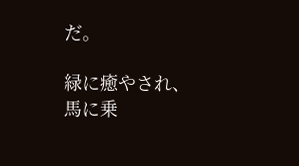だ。

緑に癒やされ、馬に乗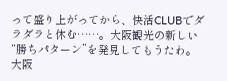って盛り上がってから、快活CLUBでダラダラと休む……。大阪観光の新しい“勝ちパターン”を発見してもうたわ。大阪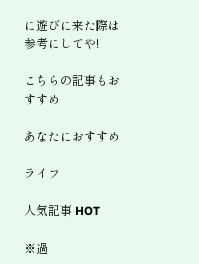に遊びに来た際は参考にしてや!

こちらの記事もおすすめ

あなたにおすすめ

ライフ

人気記事 HOT

※過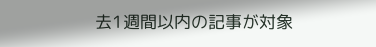去1週間以内の記事が対象